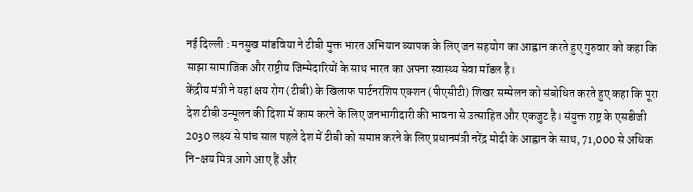नई दिल्ली : मनसुख मांडविया ने टीबी मुक्त भारत अभियान व्यापक के लिए जन सहयोग का आह्वान करते हुए गुरुवार को कहा कि साझा सामाजिक और राष्ट्रीय जिम्मेदारियों के साथ भारत का अपना स्वास्थ्य सेवा मॉडल है।
केंद्रीय मंत्री ने यहां क्षय रोग (टीबी) के खिलाफ पार्टनरशिप एक्शन (पीएसीटी) शिखर सम्मेलन को संबोधित करते हुए कहा कि पूरा देश टीबी उन्मूलन की दिशा में काम करने के लिए जनभागीदारी की भावना से उत्साहित और एकजुट है। संयुक्त राष्ट्र के एसडीजी 2030 लक्ष्य से पांच साल पहले देश में टीबी को समाप्त करने के लिए प्रधानमंत्री नरेंद्र मोदी के आह्वान के साथ, 71,000 से अधिक नि-क्षय मित्र आगे आए हैं और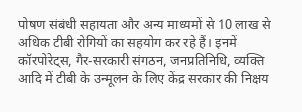पोषण संबंधी सहायता और अन्य माध्यमों से 10 लाख से अधिक टीबी रोगियों का सहयोग कर रहे हैं। इनमें कॉरपोरेट्स, गैर-सरकारी संगठन, जनप्रतिनिधि, व्यक्ति आदि में टीबी के उन्मूलन के लिए केंद्र सरकार की निक्षय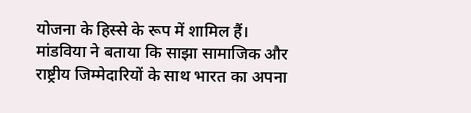योजना के हिस्से के रूप में शामिल हैं।
मांडविया ने बताया कि साझा सामाजिक और राष्ट्रीय जिम्मेदारियों के साथ भारत का अपना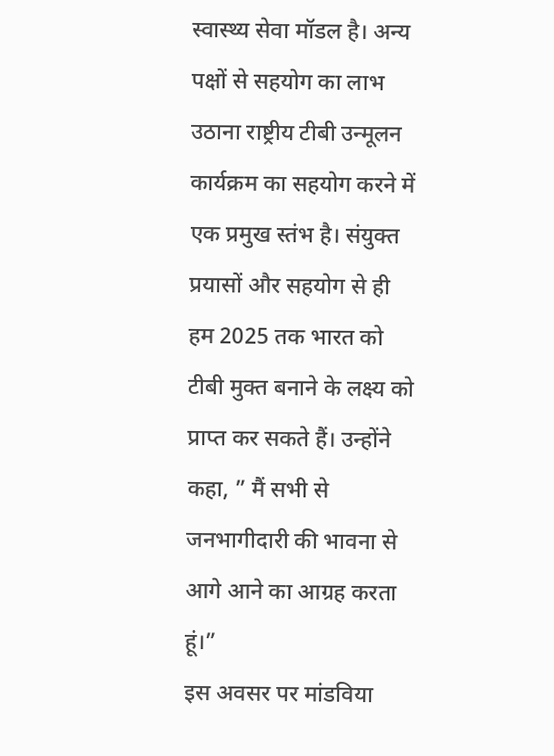स्वास्थ्य सेवा मॉडल है। अन्य पक्षों से सहयोग का लाभ उठाना राष्ट्रीय टीबी उन्मूलन कार्यक्रम का सहयोग करने में एक प्रमुख स्तंभ है। संयुक्त प्रयासों और सहयोग से ही हम 2025 तक भारत को टीबी मुक्त बनाने के लक्ष्य को प्राप्त कर सकते हैं। उन्होंने कहा, ” मैं सभी से जनभागीदारी की भावना से आगे आने का आग्रह करता हूं।”
इस अवसर पर मांडविया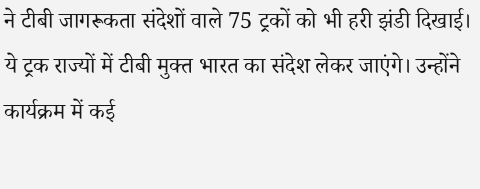ने टीबी जागरूकता संदेशों वाले 75 ट्रकों को भी हरी झंडी दिखाई। ये ट्रक राज्यों में टीबी मुक्त भारत का संदेश लेकर जाएंगे। उन्होंने कार्यक्रम में कई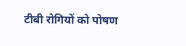टीबी रोगियों को पोषण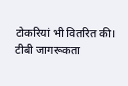टोकरियां भी वितरित की।
टीबी जागरूकता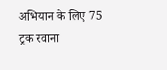अभियान के लिए 75 ट्रक रवाना